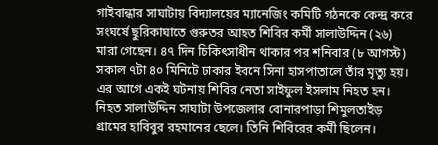গাইবান্ধার সাঘাটায় বিদ্যালয়ের ম্যানেজিং কমিটি গঠনকে কেন্দ্র করে সংঘর্ষে ছুরিকাঘাতে গুরুতর আহত শিবির কর্মী সালাউদ্দিন (২৬) মারা গেছেন। ৪৭ দিন চিকিৎসাধীন থাকার পর শনিবার (৮ আগস্ট) সকাল ৭টা ৪০ মিনিটে ঢাকার ইবনে সিনা হাসপাতালে তাঁর মৃত্যু হয়। এর আগে একই ঘটনায় শিবির নেতা সাইফুল ইসলাম নিহত হন।
নিহত সালাউদ্দিন সাঘাটা উপজেলার বোনারপাড়া শিমুলতাইড় গ্রামের হাবিবুর রহমানের ছেলে। তিনি শিবিরের কর্মী ছিলেন।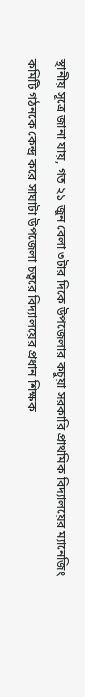স্থানীয় সূত্রে জানা যায়, গত ২১ জুন বেলা ৩টার দিকে উপজেলার কচুয়া সরকারি প্রাথমিক বিদ্যালয়ের ম্যানেজিং কমিটি গঠনকে কেন্দ্র করে সাঘাটা উপজেলা চত্বরে বিদ্যালয়ের প্রধান শিক্ষক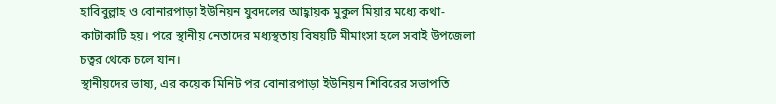হাবিবুল্লাহ ও বোনারপাড়া ইউনিয়ন যুবদলের আহ্বায়ক মুকুল মিয়ার মধ্যে কথা-কাটাকাটি হয়। পরে স্থানীয় নেতাদের মধ্যস্থতায় বিষয়টি মীমাংসা হলে সবাই উপজেলা চত্বর থেকে চলে যান।
স্থানীয়দের ভাষ্য, এর কয়েক মিনিট পর বোনারপাড়া ইউনিয়ন শিবিরের সভাপতি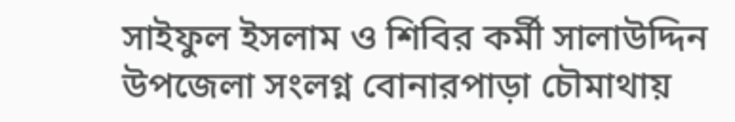সাইফুল ইসলাম ও শিবির কর্মী সালাউদ্দিন উপজেলা সংলগ্ন বোনারপাড়া চৌমাথায়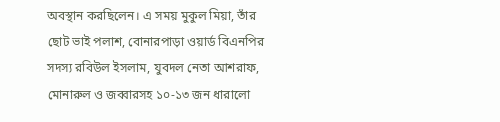অবস্থান করছিলেন। এ সময় মুকুল মিয়া, তাঁর ছোট ভাই পলাশ, বোনারপাড়া ওয়ার্ড বিএনপির সদস্য রবিউল ইসলাম, যুবদল নেতা আশরাফ, মোনারুল ও জব্বারসহ ১০-১৩ জন ধারালো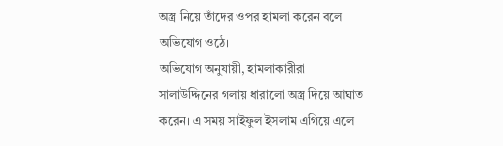অস্ত্র নিয়ে তাঁদের ওপর হামলা করেন বলে অভিযোগ ওঠে।
অভিযোগ অনুযায়ী, হামলাকারীরা সালাউদ্দিনের গলায় ধারালো অস্ত্র দিয়ে আঘাত করেন। এ সময় সাইফুল ইসলাম এগিয়ে এলে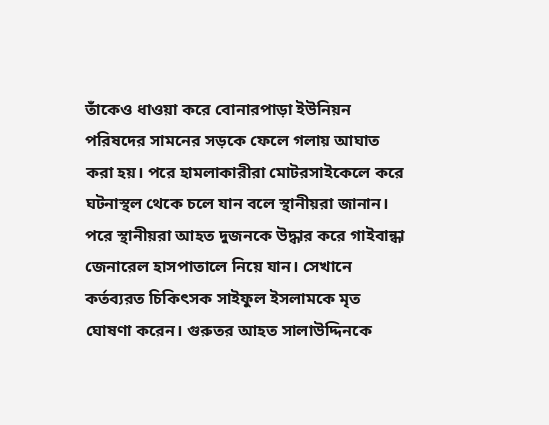তাঁকেও ধাওয়া করে বোনারপাড়া ইউনিয়ন পরিষদের সামনের সড়কে ফেলে গলায় আঘাত করা হয়। পরে হামলাকারীরা মোটরসাইকেলে করে ঘটনাস্থল থেকে চলে যান বলে স্থানীয়রা জানান।
পরে স্থানীয়রা আহত দুজনকে উদ্ধার করে গাইবান্ধা জেনারেল হাসপাতালে নিয়ে যান। সেখানে কর্তব্যরত চিকিৎসক সাইফুল ইসলামকে মৃত ঘোষণা করেন। গুরুতর আহত সালাউদ্দিনকে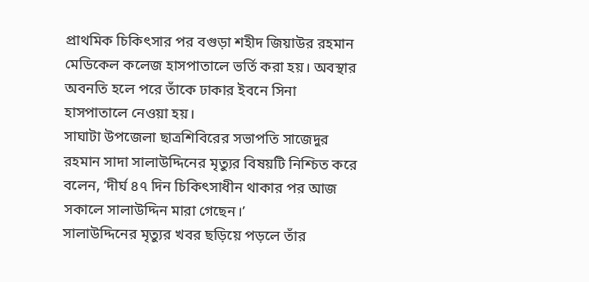প্রাথমিক চিকিৎসার পর বগুড়া শহীদ জিয়াউর রহমান মেডিকেল কলেজ হাসপাতালে ভর্তি করা হয়। অবস্থার অবনতি হলে পরে তাঁকে ঢাকার ইবনে সিনা হাসপাতালে নেওয়া হয়।
সাঘাটা উপজেলা ছাত্রশিবিরের সভাপতি সাজেদুর রহমান সাদা সালাউদ্দিনের মৃত্যুর বিষয়টি নিশ্চিত করে বলেন, ‘দীর্ঘ ৪৭ দিন চিকিৎসাধীন থাকার পর আজ সকালে সালাউদ্দিন মারা গেছেন।’
সালাউদ্দিনের মৃত্যুর খবর ছড়িয়ে পড়লে তাঁর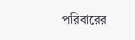পরিবারের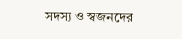সদস্য ও স্বজনদের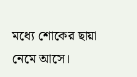মধ্যে শোকের ছায়া নেমে আসে।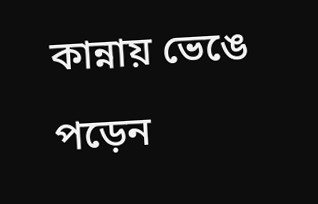কান্নায় ভেঙে পড়েন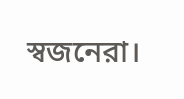স্বজনেরা।